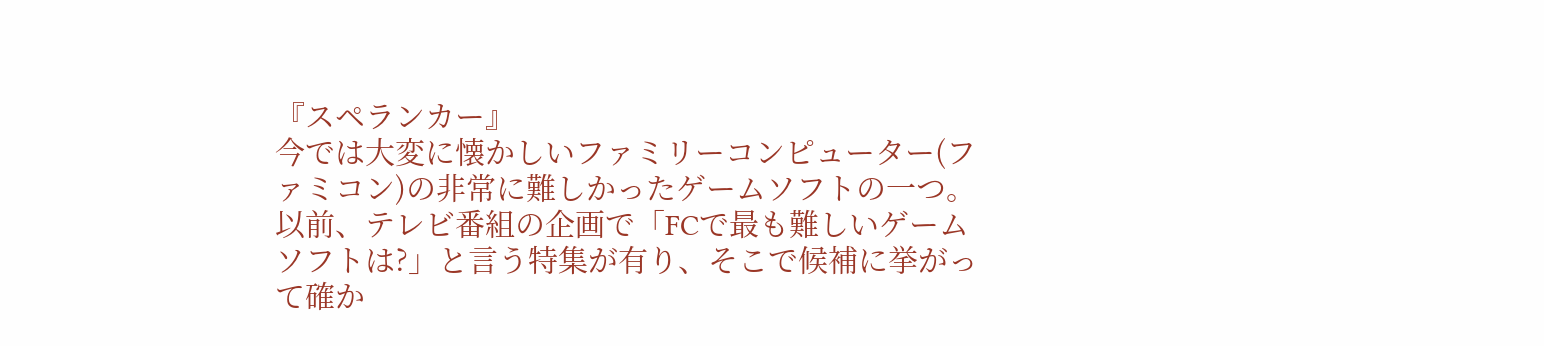『スペランカー』
今では大変に懐かしいファミリーコンピューター(ファミコン)の非常に難しかったゲームソフトの一つ。
以前、テレビ番組の企画で「FCで最も難しいゲームソフトは?」と言う特集が有り、そこで候補に挙がって確か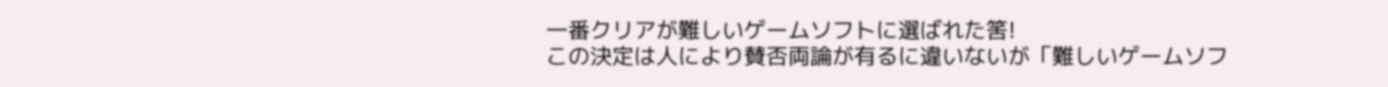一番クリアが難しいゲームソフトに選ばれた筈!
この決定は人により賛否両論が有るに違いないが「難しいゲームソフ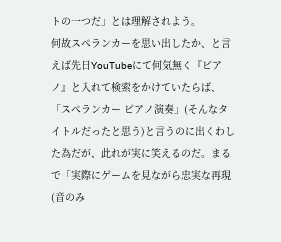トの一つだ」とは理解されよう。
何故スペランカーを思い出したか、と言えば先日YouTubeにて何気無く『ピアノ』と入れて検索をかけていたらば、「スペランカー ピアノ演奏」(そんなタイトルだったと思う)と言うのに出くわした為だが、此れが実に笑えるのだ。まるで「実際にゲームを見ながら忠実な再現(音のみ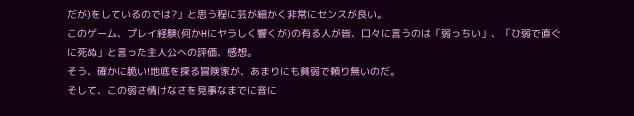だが)をしているのでは?」と思う程に芸が細かく非常にセンスが良い。
このゲーム、プレイ経験(何かHにヤラしく響くが)の有る人が皆、口々に言うのは「弱っちい」、「ひ弱で直ぐに死ぬ」と言った主人公への評価、感想。
そう、確かに脆い!地底を探る冒険家が、あまりにも貧弱で頼り無いのだ。
そして、この弱さ情けなさを見事なまでに音に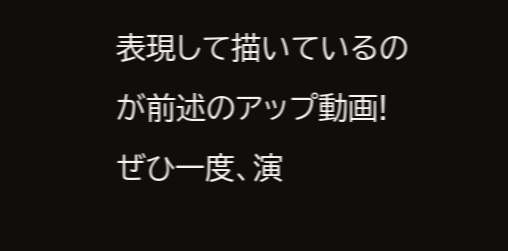表現して描いているのが前述のアップ動画!
ぜひ一度、演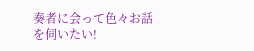奏者に会って色々お話を伺いたい!